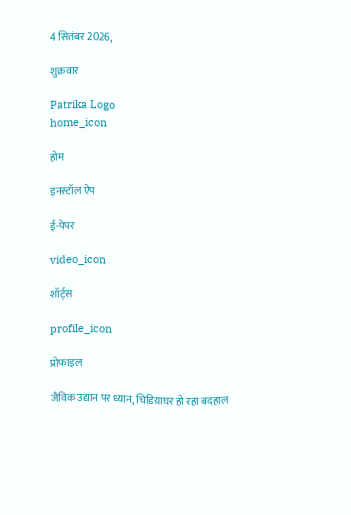4 सितंबर 2026,

शुक्रवार

Patrika Logo
home_icon

होम

इनस्टॉल ऐप

ई-पेपर

video_icon

शॉर्ट्स

profile_icon

प्रोफाइल

जैविक उद्यान पर ध्यान, चिडिय़ाघर हो रहा बदहाल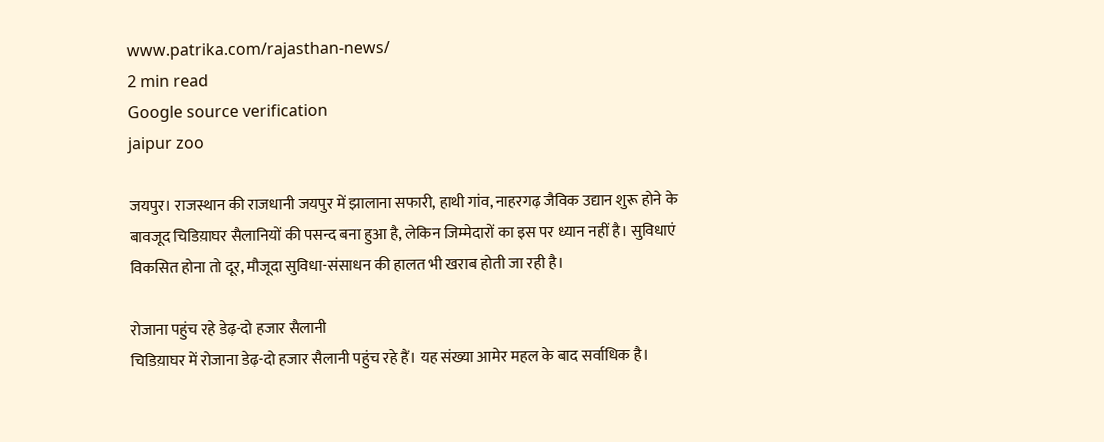www.patrika.com/rajasthan-news/
2 min read
Google source verification
jaipur zoo

जयपुर। राजस्थान की राजधानी जयपुर में झालाना सफारी, हाथी गांव, नाहरगढ़ जैविक उद्यान शुरू होने के बावजूद चिडिय़ाघर सैलानियों की पसन्द बना हुआ है, लेकिन जिम्मेदारों का इस पर ध्यान नहीं है। सुविधाएं विकसित होना तो दूर, मौजूदा सुविधा-संसाधन की हालत भी खराब होती जा रही है।

रोजाना पहुंच रहे डेढ़-दो हजार सैलानी
चिडिय़ाघर में रोजाना डेढ़-दो हजार सैलानी पहुंच रहे हैं। यह संख्या आमेर महल के बाद सर्वाधिक है।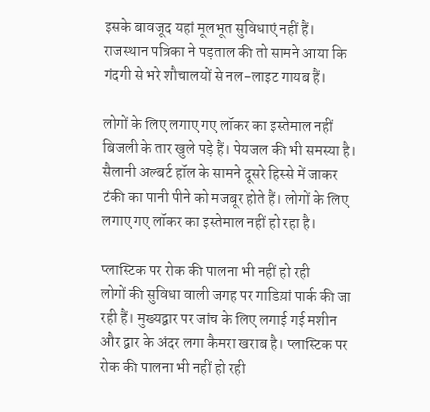इसके बावजूद यहां मूलभूत सुविधाएं नहीं हैं। राजस्थान पत्रिका ने पड़ताल की तो सामने आया कि गंदगी से भरे शौचालयों से नल-लाइट गायब हैं।

लोगों के लिए लगाए गए लॉकर का इस्तेमाल नहीं
बिजली के तार खुले पड़े हैं। पेयजल की भी समस्या है। सैलानी अल्बर्ट हॉल के सामने दूसरे हिस्से में जाकर टंकी का पानी पीने को मजबूर होते हैं। लोगों के लिए लगाए गए लॉकर का इस्तेमाल नहीं हो रहा है।

प्लास्टिक पर रोक की पालना भी नहीं हो रही
लोगों की सुविधा वाली जगह पर गाडिय़ां पार्क की जा रही हैं। मुख्यद्वार पर जांच के लिए लगाई गई मशीन और द्वार के अंदर लगा कैमरा खराब है। प्लास्टिक पर रोक की पालना भी नहीं हो रही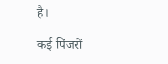है।

कई पिंजरों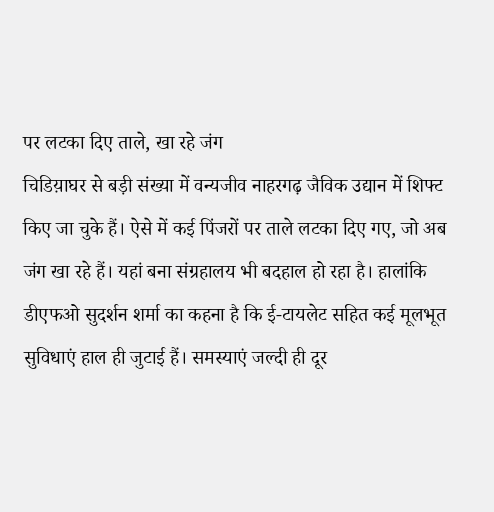पर लटका दिए ताले, खा रहे जंग
चिडिय़ाघर से बड़ी संख्या में वन्यजीव नाहरगढ़ जैविक उद्यान में शिफ्ट किए जा चुके हैं। ऐसे में कई पिंजरों पर ताले लटका दिए गए, जो अब जंग खा रहे हैं। यहां बना संग्रहालय भी बदहाल हो रहा है। हालांकि डीएफओ सुदर्शन शर्मा का कहना है कि ई-टायलेट सहित कई मूलभूत सुविधाएं हाल ही जुटाई हैं। समस्याएं जल्दी ही दूर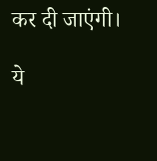कर दी जाएंगी।

ये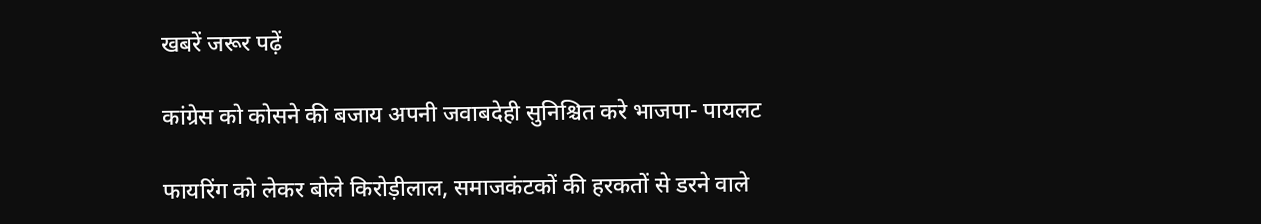खबरें जरूर पढ़ें

कांग्रेस को कोसने की बजाय अपनी जवाबदेही सुनिश्चित करे भाजपा- पायलट

फायरिंग को लेकर बोले किरोड़ीलाल, समाजकंटकों की हरकतों से डरने वाले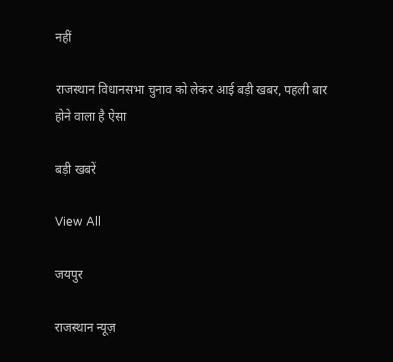नहीं

राजस्थान विधानसभा चुनाव को लेकर आई बड़ी खबर, पहली बार होने वाला है ऐसा

बड़ी खबरें

View All

जयपुर

राजस्थान न्यूज़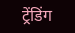ट्रेंडिंग